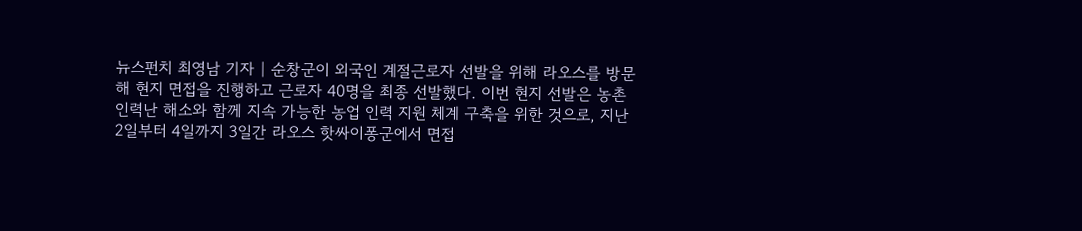뉴스펀치 최영남 기자 | 순창군이 외국인 계절근로자 선발을 위해 라오스를 방문해 현지 면접을 진행하고 근로자 40명을 최종 선발했다. 이번 현지 선발은 농촌 인력난 해소와 함께 지속 가능한 농업 인력 지원 체계 구축을 위한 것으로, 지난 2일부터 4일까지 3일간 라오스 핫싸이퐁군에서 면접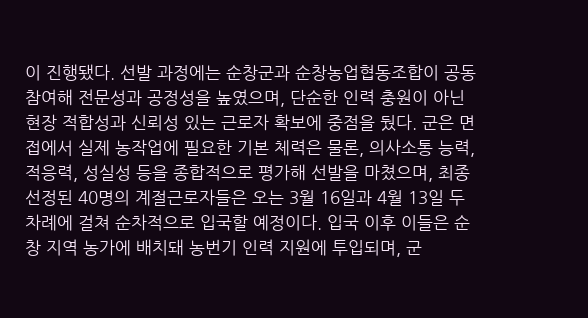이 진행됐다. 선발 과정에는 순창군과 순창농업협동조합이 공동 참여해 전문성과 공정성을 높였으며, 단순한 인력 충원이 아닌 현장 적합성과 신뢰성 있는 근로자 확보에 중점을 뒀다. 군은 면접에서 실제 농작업에 필요한 기본 체력은 물론, 의사소통 능력, 적응력, 성실성 등을 종합적으로 평가해 선발을 마쳤으며, 최종 선정된 40명의 계절근로자들은 오는 3월 16일과 4월 13일 두 차례에 걸쳐 순차적으로 입국할 예정이다. 입국 이후 이들은 순창 지역 농가에 배치돼 농번기 인력 지원에 투입되며, 군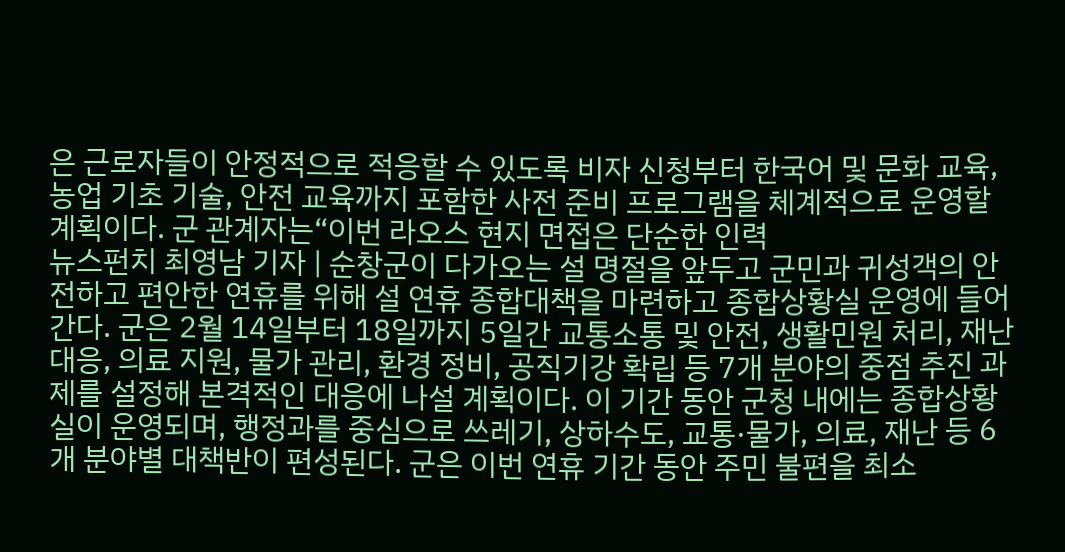은 근로자들이 안정적으로 적응할 수 있도록 비자 신청부터 한국어 및 문화 교육, 농업 기초 기술, 안전 교육까지 포함한 사전 준비 프로그램을 체계적으로 운영할 계획이다. 군 관계자는“이번 라오스 현지 면접은 단순한 인력
뉴스펀치 최영남 기자 | 순창군이 다가오는 설 명절을 앞두고 군민과 귀성객의 안전하고 편안한 연휴를 위해 설 연휴 종합대책을 마련하고 종합상황실 운영에 들어간다. 군은 2월 14일부터 18일까지 5일간 교통소통 및 안전, 생활민원 처리, 재난 대응, 의료 지원, 물가 관리, 환경 정비, 공직기강 확립 등 7개 분야의 중점 추진 과제를 설정해 본격적인 대응에 나설 계획이다. 이 기간 동안 군청 내에는 종합상황실이 운영되며, 행정과를 중심으로 쓰레기, 상하수도, 교통·물가, 의료, 재난 등 6개 분야별 대책반이 편성된다. 군은 이번 연휴 기간 동안 주민 불편을 최소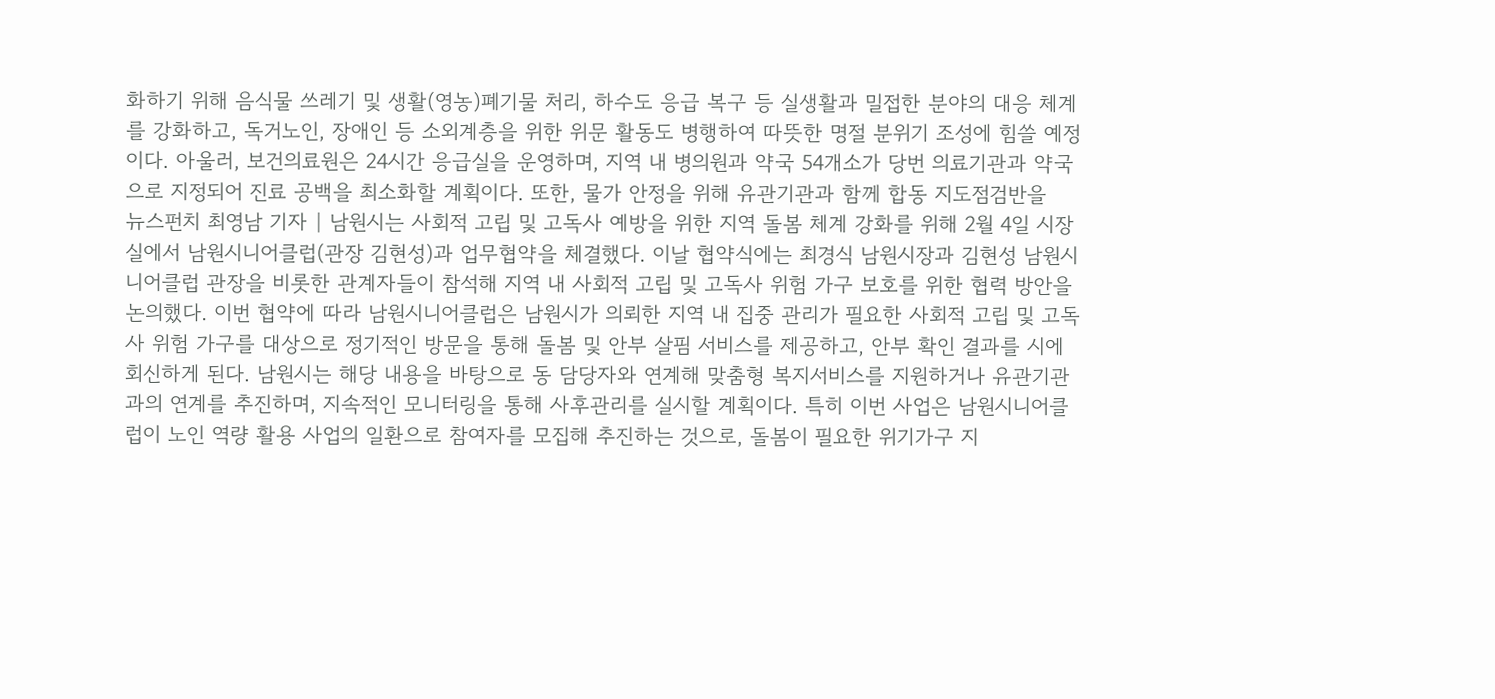화하기 위해 음식물 쓰레기 및 생활(영농)폐기물 처리, 하수도 응급 복구 등 실생활과 밀접한 분야의 대응 체계를 강화하고, 독거노인, 장애인 등 소외계층을 위한 위문 활동도 병행하여 따뜻한 명절 분위기 조성에 힘쓸 예정이다. 아울러, 보건의료원은 24시간 응급실을 운영하며, 지역 내 병의원과 약국 54개소가 당번 의료기관과 약국으로 지정되어 진료 공백을 최소화할 계획이다. 또한, 물가 안정을 위해 유관기관과 함께 합동 지도점검반을
뉴스펀치 최영남 기자 | 남원시는 사회적 고립 및 고독사 예방을 위한 지역 돌봄 체계 강화를 위해 2월 4일 시장실에서 남원시니어클럽(관장 김현성)과 업무협약을 체결했다. 이날 협약식에는 최경식 남원시장과 김현성 남원시니어클럽 관장을 비롯한 관계자들이 참석해 지역 내 사회적 고립 및 고독사 위험 가구 보호를 위한 협력 방안을 논의했다. 이번 협약에 따라 남원시니어클럽은 남원시가 의뢰한 지역 내 집중 관리가 필요한 사회적 고립 및 고독사 위험 가구를 대상으로 정기적인 방문을 통해 돌봄 및 안부 살핌 서비스를 제공하고, 안부 확인 결과를 시에 회신하게 된다. 남원시는 해당 내용을 바탕으로 동 담당자와 연계해 맞춤형 복지서비스를 지원하거나 유관기관과의 연계를 추진하며, 지속적인 모니터링을 통해 사후관리를 실시할 계획이다. 특히 이번 사업은 남원시니어클럽이 노인 역량 활용 사업의 일환으로 참여자를 모집해 추진하는 것으로, 돌봄이 필요한 위기가구 지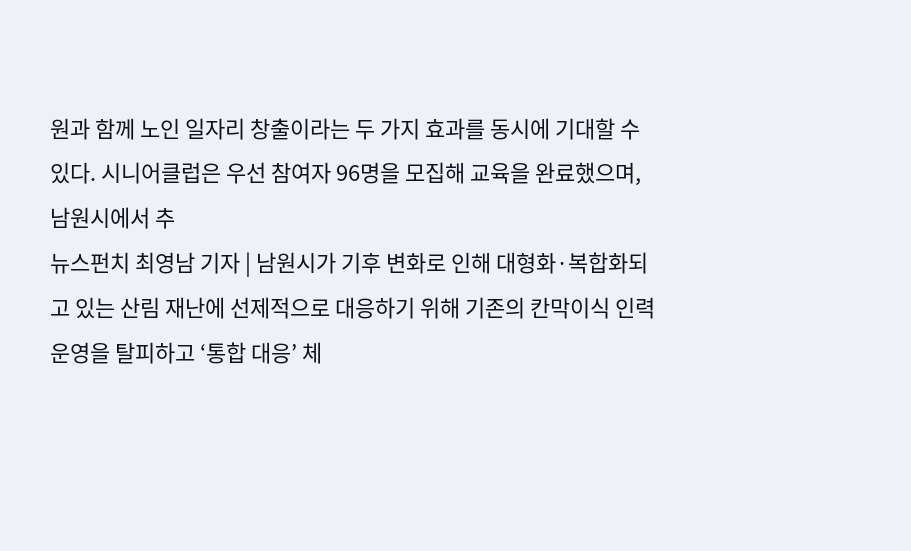원과 함께 노인 일자리 창출이라는 두 가지 효과를 동시에 기대할 수 있다. 시니어클럽은 우선 참여자 96명을 모집해 교육을 완료했으며, 남원시에서 추
뉴스펀치 최영남 기자 | 남원시가 기후 변화로 인해 대형화·복합화되고 있는 산림 재난에 선제적으로 대응하기 위해 기존의 칸막이식 인력 운영을 탈피하고 ‘통합 대응’ 체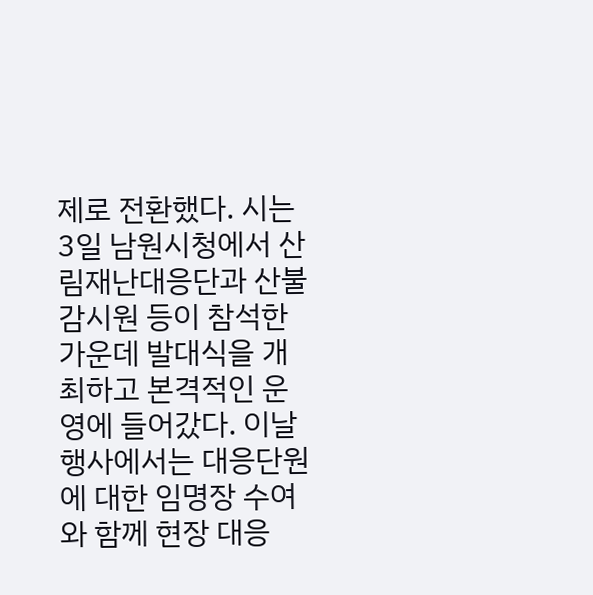제로 전환했다. 시는 3일 남원시청에서 산림재난대응단과 산불감시원 등이 참석한 가운데 발대식을 개최하고 본격적인 운영에 들어갔다. 이날 행사에서는 대응단원에 대한 임명장 수여와 함께 현장 대응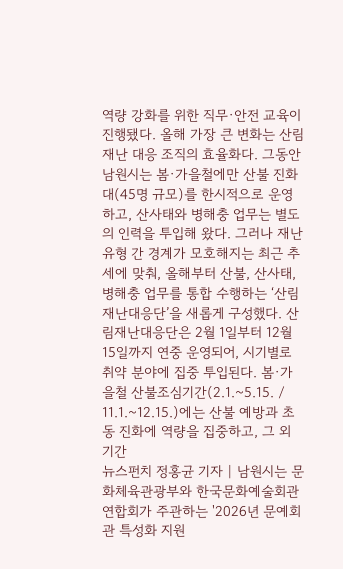역량 강화를 위한 직무·안전 교육이 진행됐다. 올해 가장 큰 변화는 산림 재난 대응 조직의 효율화다. 그동안 남원시는 봄·가을철에만 산불 진화대(45명 규모)를 한시적으로 운영하고, 산사태와 병해충 업무는 별도의 인력을 투입해 왔다. 그러나 재난 유형 간 경계가 모호해지는 최근 추세에 맞춰, 올해부터 산불, 산사태, 병해충 업무를 통합 수행하는 ‘산림재난대응단’을 새롭게 구성했다. 산림재난대응단은 2월 1일부터 12월 15일까지 연중 운영되어, 시기별로 취약 분야에 집중 투입된다. 봄·가을철 산불조심기간(2.1.~5.15. / 11.1.~12.15.)에는 산불 예방과 초동 진화에 역량을 집중하고, 그 외 기간
뉴스펀치 정홍균 기자 | 남원시는 문화체육관광부와 한국문화예술회관연합회가 주관하는 '2026년 문예회관 특성화 지원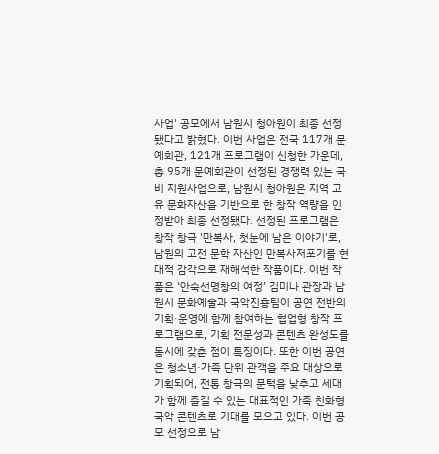사업' 공모에서 남원시 청아원이 최종 선정됐다고 밝혔다. 이번 사업은 전국 117개 문예회관, 121개 프로그램이 신청한 가운데, 총 95개 문예회관이 선정된 경쟁력 있는 국비 지원사업으로, 남원시 청아원은 지역 고유 문화자산을 기반으로 한 창작 역량을 인정받아 최종 선정됐다. 선정된 프로그램은 창작 창극 '만복사, 첫눈에 남은 이야기'로, 남원의 고전 문학 자산인 만복사저포기를 현대적 감각으로 재해석한 작품이다. 이번 작품은 ‘안숙선명창의 여정’ 김미나 관장과 남원시 문화예술과 국악진흥팀이 공연 전반의 기획·운영에 함께 참여하는 협업형 창작 프로그램으로, 기획 전문성과 콘텐츠 완성도를 동시에 갖춘 점이 특징이다. 또한 이번 공연은 청소년·가족 단위 관객을 주요 대상으로 기획되어, 전통 창극의 문턱을 낮추고 세대가 함께 즐길 수 있는 대표적인 가족 친화형 국악 콘텐츠로 기대를 모으고 있다. 이번 공모 선정으로 남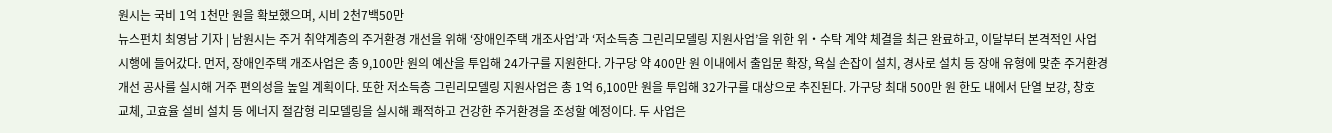원시는 국비 1억 1천만 원을 확보했으며, 시비 2천7백50만
뉴스펀치 최영남 기자 | 남원시는 주거 취약계층의 주거환경 개선을 위해 ‘장애인주택 개조사업’과 ‘저소득층 그린리모델링 지원사업’을 위한 위‧수탁 계약 체결을 최근 완료하고, 이달부터 본격적인 사업 시행에 들어갔다. 먼저, 장애인주택 개조사업은 총 9,100만 원의 예산을 투입해 24가구를 지원한다. 가구당 약 400만 원 이내에서 출입문 확장, 욕실 손잡이 설치, 경사로 설치 등 장애 유형에 맞춘 주거환경 개선 공사를 실시해 거주 편의성을 높일 계획이다. 또한 저소득층 그린리모델링 지원사업은 총 1억 6,100만 원을 투입해 32가구를 대상으로 추진된다. 가구당 최대 500만 원 한도 내에서 단열 보강, 창호 교체, 고효율 설비 설치 등 에너지 절감형 리모델링을 실시해 쾌적하고 건강한 주거환경을 조성할 예정이다. 두 사업은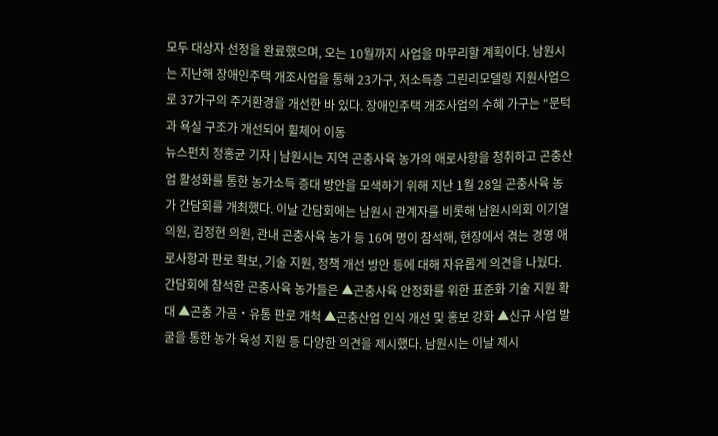모두 대상자 선정을 완료했으며, 오는 10월까지 사업을 마무리할 계획이다. 남원시는 지난해 장애인주택 개조사업을 통해 23가구, 저소득층 그린리모델링 지원사업으로 37가구의 주거환경을 개선한 바 있다. 장애인주택 개조사업의 수혜 가구는 “문턱과 욕실 구조가 개선되어 휠체어 이동
뉴스펀치 정홍균 기자 | 남원시는 지역 곤충사육 농가의 애로사항을 청취하고 곤충산업 활성화를 통한 농가소득 증대 방안을 모색하기 위해 지난 1월 28일 곤충사육 농가 간담회를 개최했다. 이날 간담회에는 남원시 관계자를 비롯해 남원시의회 이기열 의원, 김정현 의원, 관내 곤충사육 농가 등 16여 명이 참석해, 현장에서 겪는 경영 애로사항과 판로 확보, 기술 지원, 정책 개선 방안 등에 대해 자유롭게 의견을 나눴다. 간담회에 참석한 곤충사육 농가들은 ▲곤충사육 안정화를 위한 표준화 기술 지원 확대 ▲곤충 가공・유통 판로 개척 ▲곤충산업 인식 개선 및 홍보 강화 ▲신규 사업 발굴을 통한 농가 육성 지원 등 다양한 의견을 제시했다. 남원시는 이날 제시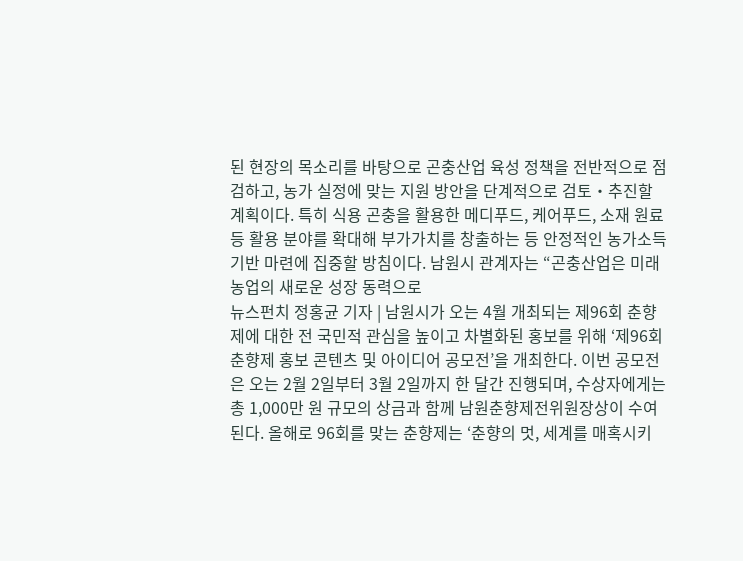된 현장의 목소리를 바탕으로 곤충산업 육성 정책을 전반적으로 점검하고, 농가 실정에 맞는 지원 방안을 단계적으로 검토・추진할 계획이다. 특히 식용 곤충을 활용한 메디푸드, 케어푸드, 소재 원료 등 활용 분야를 확대해 부가가치를 창출하는 등 안정적인 농가소득 기반 마련에 집중할 방침이다. 남원시 관계자는 “곤충산업은 미래 농업의 새로운 성장 동력으로
뉴스펀치 정홍균 기자 | 남원시가 오는 4월 개최되는 제96회 춘향제에 대한 전 국민적 관심을 높이고 차별화된 홍보를 위해 ‘제96회 춘향제 홍보 콘텐츠 및 아이디어 공모전’을 개최한다. 이번 공모전은 오는 2월 2일부터 3월 2일까지 한 달간 진행되며, 수상자에게는 총 1,000만 원 규모의 상금과 함께 남원춘향제전위원장상이 수여된다. 올해로 96회를 맞는 춘향제는 ‘춘향의 멋, 세계를 매혹시키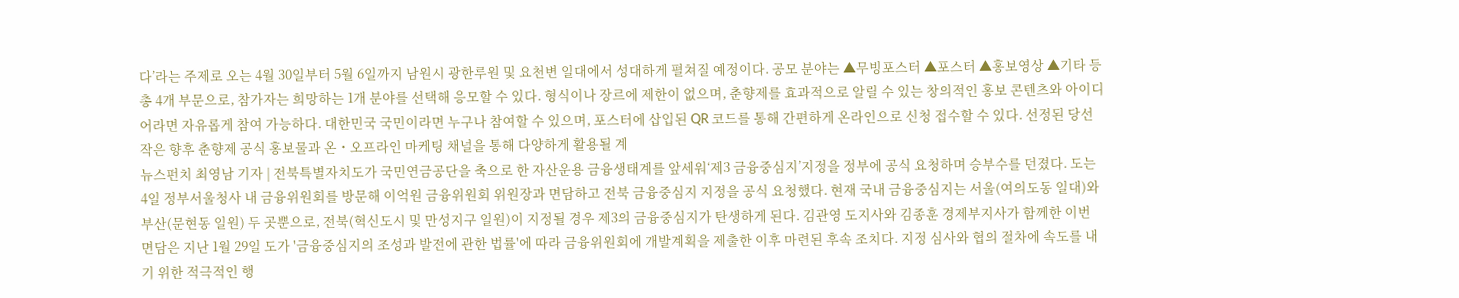다’라는 주제로 오는 4월 30일부터 5월 6일까지 남원시 광한루원 및 요천변 일대에서 성대하게 펼쳐질 예정이다. 공모 분야는 ▲무빙포스터 ▲포스터 ▲홍보영상 ▲기타 등 총 4개 부문으로, 참가자는 희망하는 1개 분야를 선택해 응모할 수 있다. 형식이나 장르에 제한이 없으며, 춘향제를 효과적으로 알릴 수 있는 창의적인 홍보 콘텐츠와 아이디어라면 자유롭게 참여 가능하다. 대한민국 국민이라면 누구나 참여할 수 있으며, 포스터에 삽입된 QR 코드를 통해 간편하게 온라인으로 신청 접수할 수 있다. 선정된 당선작은 향후 춘향제 공식 홍보물과 온・오프라인 마케팅 채널을 통해 다양하게 활용될 계
뉴스펀치 최영남 기자 | 전북특별자치도가 국민연금공단을 축으로 한 자산운용 금융생태계를 앞세워‘제3 금융중심지’지정을 정부에 공식 요청하며 승부수를 던졌다. 도는 4일 정부서울청사 내 금융위원회를 방문해 이억원 금융위원회 위원장과 면담하고 전북 금융중심지 지정을 공식 요청했다. 현재 국내 금융중심지는 서울(여의도동 일대)와 부산(문현동 일원) 두 곳뿐으로, 전북(혁신도시 및 만성지구 일원)이 지정될 경우 제3의 금융중심지가 탄생하게 된다. 김관영 도지사와 김종훈 경제부지사가 함께한 이번 면담은 지난 1월 29일 도가 '금융중심지의 조성과 발전에 관한 법률'에 따라 금융위원회에 개발계획을 제출한 이후 마련된 후속 조치다. 지정 심사와 협의 절차에 속도를 내기 위한 적극적인 행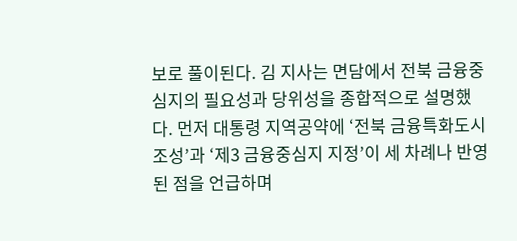보로 풀이된다. 김 지사는 면담에서 전북 금융중심지의 필요성과 당위성을 종합적으로 설명했다. 먼저 대통령 지역공약에 ‘전북 금융특화도시 조성’과 ‘제3 금융중심지 지정’이 세 차례나 반영된 점을 언급하며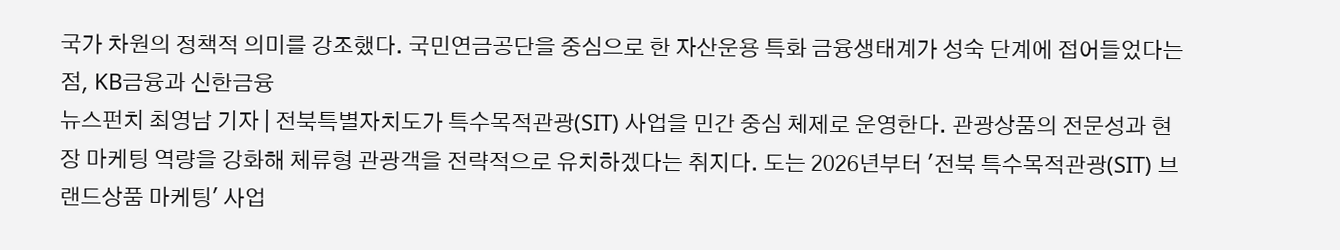국가 차원의 정책적 의미를 강조했다. 국민연금공단을 중심으로 한 자산운용 특화 금융생태계가 성숙 단계에 접어들었다는 점, KB금융과 신한금융
뉴스펀치 최영남 기자 | 전북특별자치도가 특수목적관광(SIT) 사업을 민간 중심 체제로 운영한다. 관광상품의 전문성과 현장 마케팅 역량을 강화해 체류형 관광객을 전략적으로 유치하겠다는 취지다. 도는 2026년부터 '전북 특수목적관광(SIT) 브랜드상품 마케팅' 사업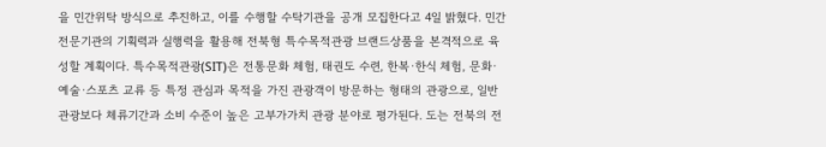을 민간위탁 방식으로 추진하고, 이를 수행할 수탁기관을 공개 모집한다고 4일 밝혔다. 민간 전문기관의 기획력과 실행력을 활용해 전북형 특수목적관광 브랜드상품을 본격적으로 육성할 계획이다. 특수목적관광(SIT)은 전통문화 체험, 태권도 수련, 한복·한식 체험, 문화·예술·스포츠 교류 등 특정 관심과 목적을 가진 관광객이 방문하는 형태의 관광으로, 일반 관광보다 체류기간과 소비 수준이 높은 고부가가치 관광 분야로 평가된다. 도는 전북의 전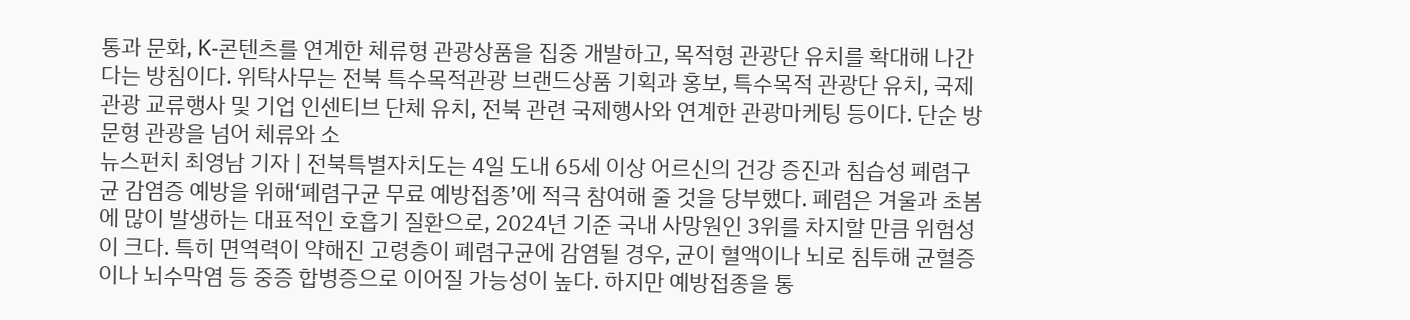통과 문화, K-콘텐츠를 연계한 체류형 관광상품을 집중 개발하고, 목적형 관광단 유치를 확대해 나간다는 방침이다. 위탁사무는 전북 특수목적관광 브랜드상품 기획과 홍보, 특수목적 관광단 유치, 국제관광 교류행사 및 기업 인센티브 단체 유치, 전북 관련 국제행사와 연계한 관광마케팅 등이다. 단순 방문형 관광을 넘어 체류와 소
뉴스펀치 최영남 기자 | 전북특별자치도는 4일 도내 65세 이상 어르신의 건강 증진과 침습성 폐렴구균 감염증 예방을 위해‘폐렴구균 무료 예방접종’에 적극 참여해 줄 것을 당부했다. 폐렴은 겨울과 초봄에 많이 발생하는 대표적인 호흡기 질환으로, 2024년 기준 국내 사망원인 3위를 차지할 만큼 위험성이 크다. 특히 면역력이 약해진 고령층이 폐렴구균에 감염될 경우, 균이 혈액이나 뇌로 침투해 균혈증이나 뇌수막염 등 중증 합병증으로 이어질 가능성이 높다. 하지만 예방접종을 통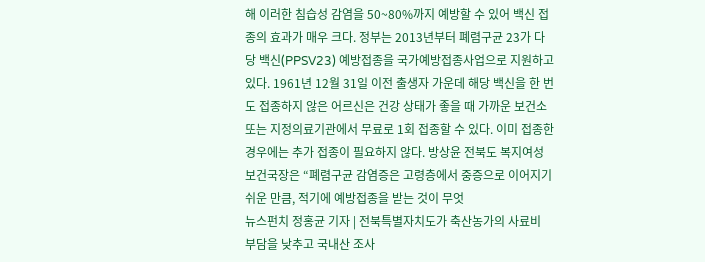해 이러한 침습성 감염을 50~80%까지 예방할 수 있어 백신 접종의 효과가 매우 크다. 정부는 2013년부터 폐렴구균 23가 다당 백신(PPSV23) 예방접종을 국가예방접종사업으로 지원하고 있다. 1961년 12월 31일 이전 출생자 가운데 해당 백신을 한 번도 접종하지 않은 어르신은 건강 상태가 좋을 때 가까운 보건소 또는 지정의료기관에서 무료로 1회 접종할 수 있다. 이미 접종한 경우에는 추가 접종이 필요하지 않다. 방상윤 전북도 복지여성보건국장은 “폐렴구균 감염증은 고령층에서 중증으로 이어지기 쉬운 만큼, 적기에 예방접종을 받는 것이 무엇
뉴스펀치 정홍균 기자 | 전북특별자치도가 축산농가의 사료비 부담을 낮추고 국내산 조사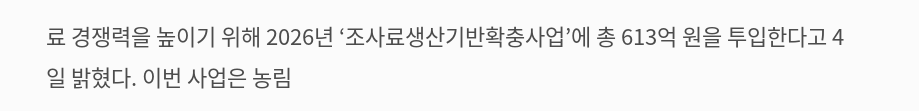료 경쟁력을 높이기 위해 2026년 ‘조사료생산기반확충사업’에 총 613억 원을 투입한다고 4일 밝혔다. 이번 사업은 농림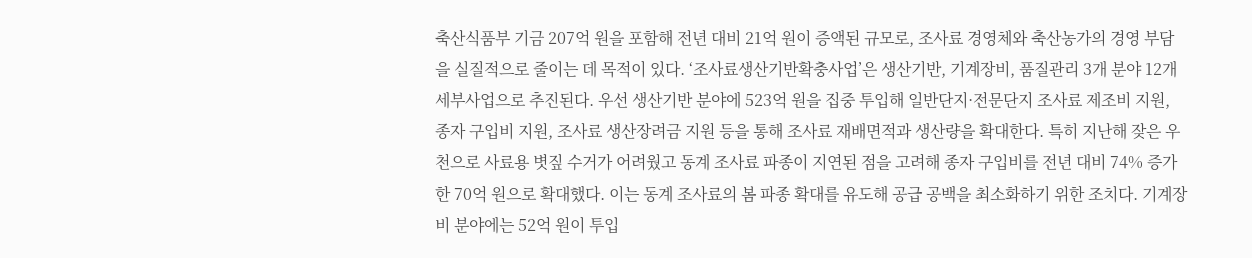축산식품부 기금 207억 원을 포함해 전년 대비 21억 원이 증액된 규모로, 조사료 경영체와 축산농가의 경영 부담을 실질적으로 줄이는 데 목적이 있다. ‘조사료생산기반확충사업’은 생산기반, 기계장비, 품질관리 3개 분야 12개 세부사업으로 추진된다. 우선 생산기반 분야에 523억 원을 집중 투입해 일반단지·전문단지 조사료 제조비 지원, 종자 구입비 지원, 조사료 생산장려금 지원 등을 통해 조사료 재배면적과 생산량을 확대한다. 특히 지난해 잦은 우천으로 사료용 볏짚 수거가 어려웠고 동계 조사료 파종이 지연된 점을 고려해 종자 구입비를 전년 대비 74% 증가한 70억 원으로 확대했다. 이는 동계 조사료의 봄 파종 확대를 유도해 공급 공백을 최소화하기 위한 조치다. 기계장비 분야에는 52억 원이 투입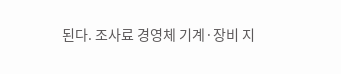된다. 조사료 경영체 기계·장비 지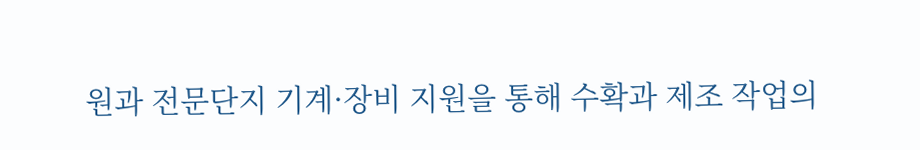원과 전문단지 기계·장비 지원을 통해 수확과 제조 작업의